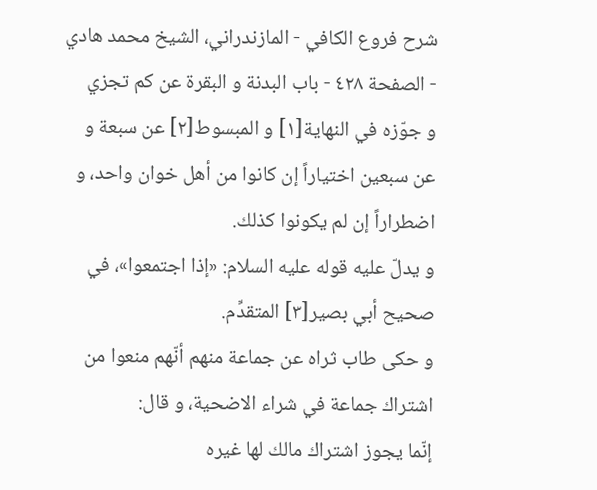شرح فروع الكافي - المازندراني، الشيخ محمد هادي - الصفحة ٤٢٨ - باب البدنة و البقرة عن كم تجزي
و جوّزه في النهاية[١] و المبسوط[٢] عن سبعة و عن سبعين اختياراً إن كانوا من أهل خوان واحد، و اضطراراً إن لم يكونوا كذلك.
و يدلّ عليه قوله عليه السلام: «إذا اجتمعوا»، في صحيح أبي بصير[٣] المتقدِّم.
و حكى طاب ثراه عن جماعة منهم أنّهم منعوا من اشتراك جماعة في شراء الاضحية، و قال:
إنّما يجوز اشتراك مالك لها غيره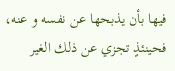فيها بأن يذبحها عن نفسه و عنه، فحينئذٍ تجزي عن ذلك الغير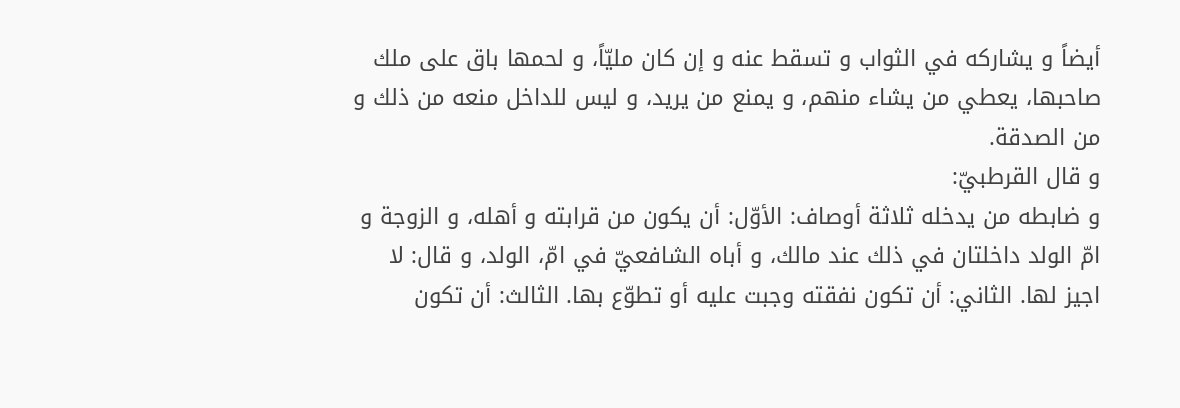أيضاً و يشاركه في الثواب و تسقط عنه و إن كان مليّاً، و لحمها باق على ملك صاحبها، يعطي من يشاء منهم، و يمنع من يريد، و ليس للداخل منعه من ذلك و من الصدقة.
و قال القرطبيّ:
و ضابطه من يدخله ثلاثة أوصاف: الأوّل: أن يكون من قرابته و أهله، و الزوجة و امّ الولد داخلتان في ذلك عند مالك، و أباه الشافعيّ في امّ، الولد، و قال: لا اجيز لها. الثاني: أن تكون نفقته وجبت عليه أو تطوّع بها. الثالث: أن تكون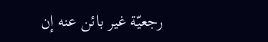رجعيّة غير بائن عنه إن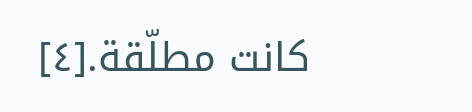كانت مطلّقة.[٤]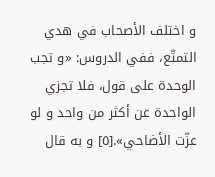و اختلف الأصحاب في هدي التمتّع، ففي الدروس: «و تجب الوحدة على قول، فلا تجزي الواحدة عن أكثر من واحد و لو عزّت الأضاحي».[٥] و به قال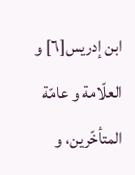ابن إدريس[٦] و العلّامة و عامّة المتأخّرين، و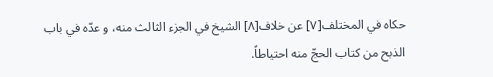حكاه في المختلف[٧] عن خلاف[٨] الشيخ في الجزء الثالث منه، و عدّه في باب الذبح من كتاب الحجّ منه احتياطاً.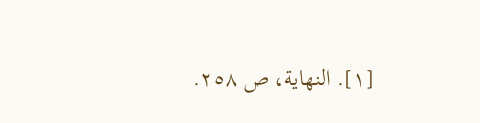[١]. النهاية، ص ٢٥٨.